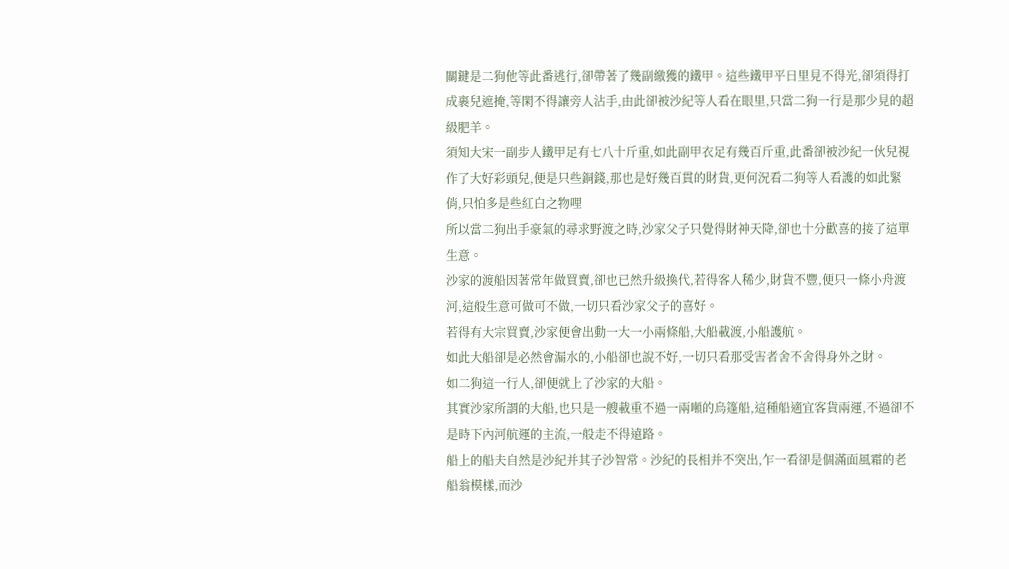關鍵是二狗他等此番逃行,卻帶著了幾副繳獲的鐵甲。這些鐵甲平日里見不得光,卻須得打成裹兒遮掩,等閑不得讓旁人沾手,由此卻被沙紀等人看在眼里,只當二狗一行是那少見的超級肥羊。
須知大宋一副步人鐵甲足有七八十斤重,如此副甲衣足有幾百斤重,此番卻被沙紀一伙兒視作了大好彩頭兒,便是只些銅錢,那也是好幾百貫的財貨,更何況看二狗等人看護的如此緊俏,只怕多是些紅白之物哩
所以當二狗出手豪氣的尋求野渡之時,沙家父子只覺得財神天降,卻也十分歡喜的接了這單生意。
沙家的渡船因著常年做買賣,卻也已然升級換代,若得客人稀少,財貨不豐,便只一條小舟渡河,這般生意可做可不做,一切只看沙家父子的喜好。
若得有大宗買賣,沙家便會出動一大一小兩條船,大船載渡,小船護航。
如此大船卻是必然會漏水的,小船卻也說不好,一切只看那受害者舍不舍得身外之財。
如二狗這一行人,卻便就上了沙家的大船。
其實沙家所謂的大船,也只是一艘載重不過一兩噸的烏篷船,這種船適宜客貨兩運,不過卻不是時下內河航運的主流,一般走不得遠路。
船上的船夫自然是沙紀并其子沙智常。沙紀的長相并不突出,乍一看卻是個滿面風霜的老船翁模樣,而沙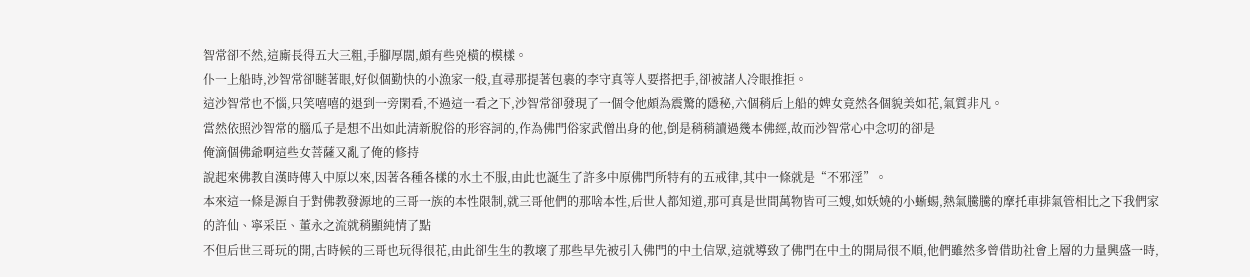智常卻不然,這廝長得五大三粗,手腳厚闊,頗有些兇橫的模樣。
仆一上船時,沙智常卻瞇著眼,好似個勤快的小漁家一般,直尋那提著包裹的李守真等人要搭把手,卻被諸人冷眼推拒。
這沙智常也不惱,只笑嘻嘻的退到一旁閑看,不過這一看之下,沙智常卻發現了一個令他頗為震驚的隱秘,六個稍后上船的婢女竟然各個貌美如花,氣質非凡。
當然依照沙智常的腦瓜子是想不出如此清新脫俗的形容詞的,作為佛門俗家武僧出身的他,倒是稍稍讀過幾本佛經,故而沙智常心中念叨的卻是
俺滴個佛爺啊這些女菩薩又亂了俺的修持
說起來佛教自漢時傳入中原以來,因著各種各樣的水土不服,由此也誕生了許多中原佛門所特有的五戒律,其中一條就是“不邪淫”。
本來這一條是源自于對佛教發源地的三哥一族的本性限制,就三哥他們的那啥本性,后世人都知道,那可真是世間萬物皆可三嫂,如妖嬈的小蜥蜴,熱氣騰騰的摩托車排氣管相比之下我們家的許仙、寧采臣、董永之流就稍顯純情了點
不但后世三哥玩的開,古時候的三哥也玩得很花,由此卻生生的教壞了那些早先被引入佛門的中土信眾,這就導致了佛門在中土的開局很不順,他們雖然多曾借助社會上層的力量興盛一時,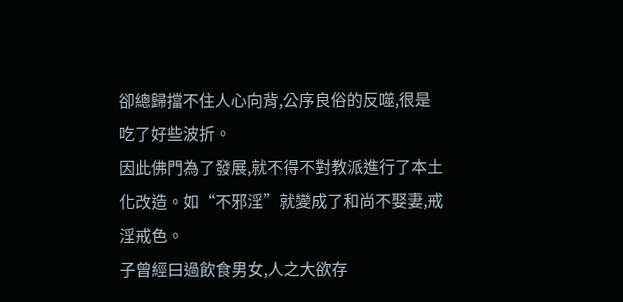卻總歸擋不住人心向背,公序良俗的反噬,很是吃了好些波折。
因此佛門為了發展,就不得不對教派進行了本土化改造。如“不邪淫”就變成了和尚不娶妻,戒淫戒色。
子曾經曰過飲食男女,人之大欲存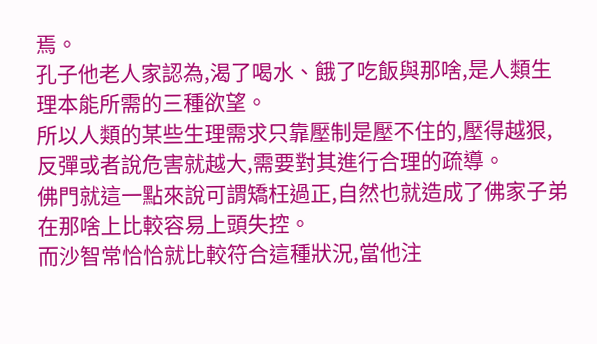焉。
孔子他老人家認為,渴了喝水、餓了吃飯與那啥,是人類生理本能所需的三種欲望。
所以人類的某些生理需求只靠壓制是壓不住的,壓得越狠,反彈或者說危害就越大,需要對其進行合理的疏導。
佛門就這一點來說可謂矯枉過正,自然也就造成了佛家子弟在那啥上比較容易上頭失控。
而沙智常恰恰就比較符合這種狀況,當他注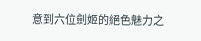意到六位劍姬的絕色魅力之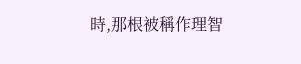時,那根被稱作理智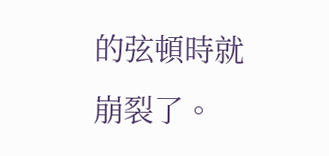的弦頓時就崩裂了。